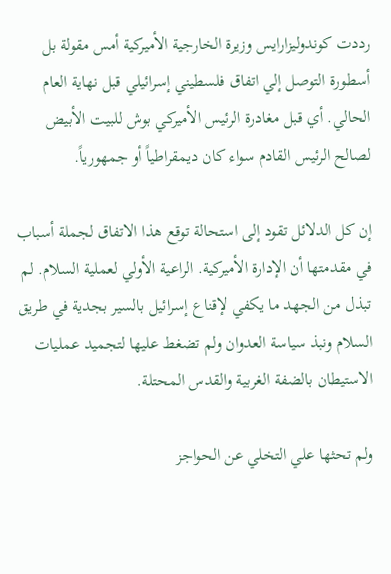رددت كوندوليزارايس وزيرة الخارجية الأميركية أمس مقولة بل أسطورة التوصل إلي اتفاق فلسطيني إسرائيلي قبل نهاية العام الحالي. أي قبل مغادرة الرئيس الأميركي بوش للبيت الأبيض لصالح الرئيس القادم سواء كان ديمقراطياً أو جمهورياً.

إن كل الدلائل تقود إلى استحالة توقع هذا الاتفاق لجملة أسباب في مقدمتها أن الإدارة الأميركية. الراعية الأولي لعملية السلام. لم تبذل من الجهد ما يكفي لإقناع إسرائيل بالسير بجدية في طريق السلام ونبذ سياسة العدوان ولم تضغط عليها لتجميد عمليات الاستيطان بالضفة الغربية والقدس المحتلة.

ولم تحثها علي التخلي عن الحواجز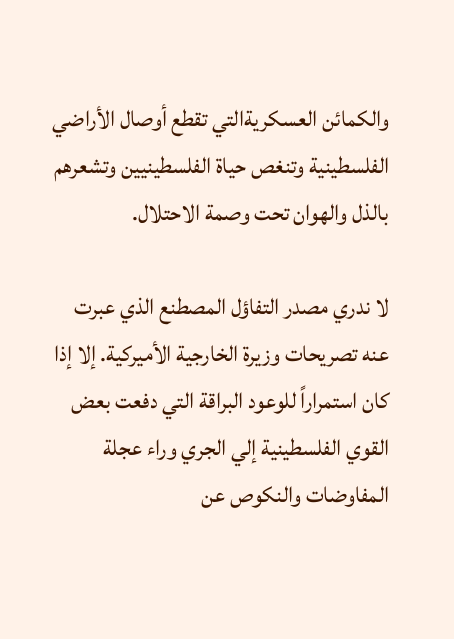والكمائن العسكريةالتي تقطع أوصال الأراضي الفلسطينية وتنغص حياة الفلسطينيين وتشعرهم بالذل والهوان تحت وصمة الاحتلال.

لا ندري مصدر التفاؤل المصطنع الذي عبرت عنه تصريحات وزيرة الخارجية الأميركية. إلا إذا كان استمراراً للوعود البراقة التي دفعت بعض القوي الفلسطينية إلي الجري وراء عجلة المفاوضات والنكوص عن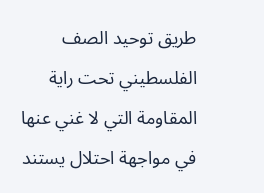طريق توحيد الصف الفلسطيني تحت راية المقاومة التي لا غني عنها في مواجهة احتلال يستند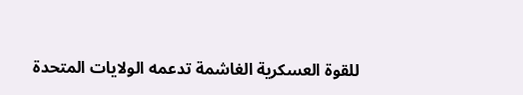للقوة العسكرية الغاشمة تدعمه الولايات المتحدة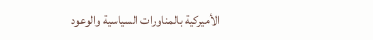الأميركية بالمناورات السياسية والوعود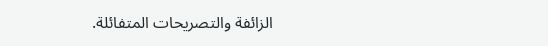الزائفة والتصريحات المتفائلة.